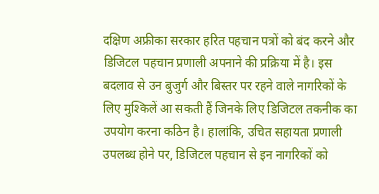दक्षिण अफ्रीका सरकार हरित पहचान पत्रों को बंद करने और डिजिटल पहचान प्रणाली अपनाने की प्रक्रिया में है। इस बदलाव से उन बुजुर्ग और बिस्तर पर रहने वाले नागरिकों के लिए मुश्किलें आ सकती हैं जिनके लिए डिजिटल तकनीक का उपयोग करना कठिन है। हालांकि, उचित सहायता प्रणाली उपलब्ध होने पर, डिजिटल पहचान से इन नागरिकों को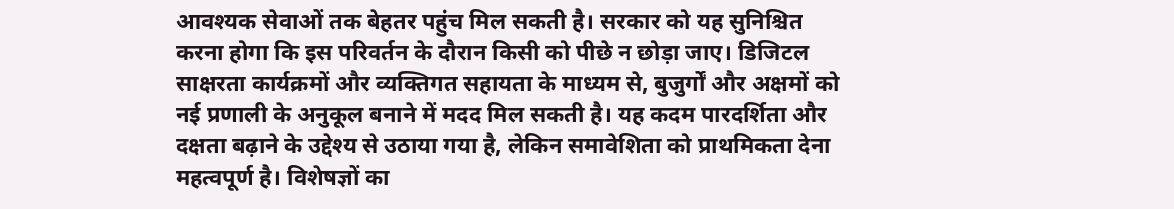आवश्यक सेवाओं तक बेहतर पहुंच मिल सकती है। सरकार को यह सुनिश्चित करना होगा कि इस परिवर्तन के दौरान किसी को पीछे न छोड़ा जाए। डिजिटल साक्षरता कार्यक्रमों और व्यक्तिगत सहायता के माध्यम से, बुजुर्गों और अक्षमों को नई प्रणाली के अनुकूल बनाने में मदद मिल सकती है। यह कदम पारदर्शिता और दक्षता बढ़ाने के उद्देश्य से उठाया गया है, लेकिन समावेशिता को प्राथमिकता देना महत्वपूर्ण है। विशेषज्ञों का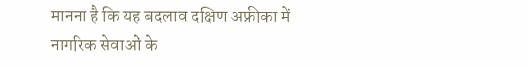मानना है कि यह बदलाव दक्षिण अफ्रीका में नागरिक सेवाओं के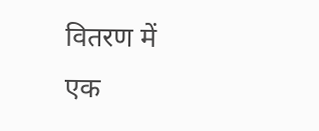वितरण में एक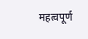महत्वपूर्ण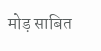मोड़ साबित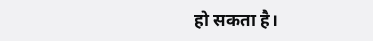हो सकता है।